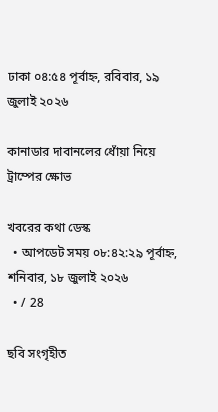ঢাকা ০৪:৫৪ পূর্বাহ্ন, রবিবার, ১৯ জুলাই ২০২৬

কানাডার দাবানলের ধোঁয়া নিয়ে ট্রাম্পের ক্ষোভ

খবরের কথা ডেস্ক
  • আপডেট সময় ০৮:৪২:২৯ পূর্বাহ্ন, শনিবার, ১৮ জুলাই ২০২৬
  • / 28

ছবি সংগৃহীত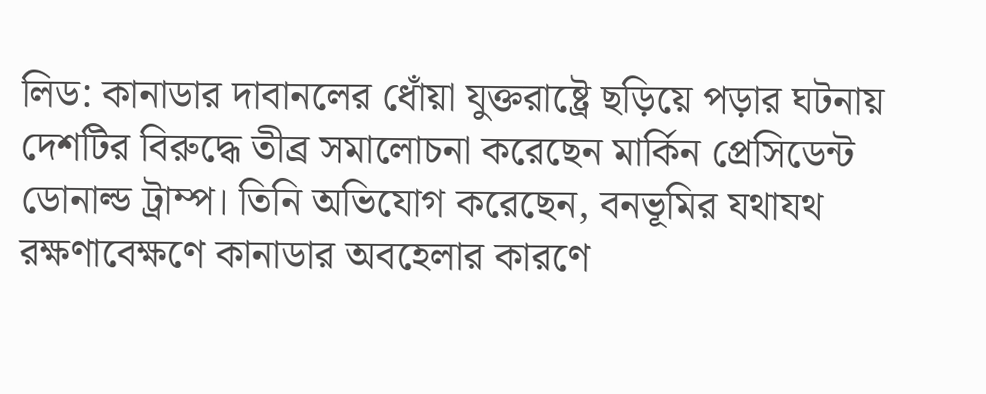লিড: কানাডার দাবানলের ধোঁয়া যুক্তরাষ্ট্রে ছড়িয়ে পড়ার ঘটনায় দেশটির বিরুদ্ধে তীব্র সমালোচনা করেছেন মার্কিন প্রেসিডেন্ট ডোনাল্ড ট্রাম্প। তিনি অভিযোগ করেছেন, বনভূমির যথাযথ রক্ষণাবেক্ষণে কানাডার অবহেলার কারণে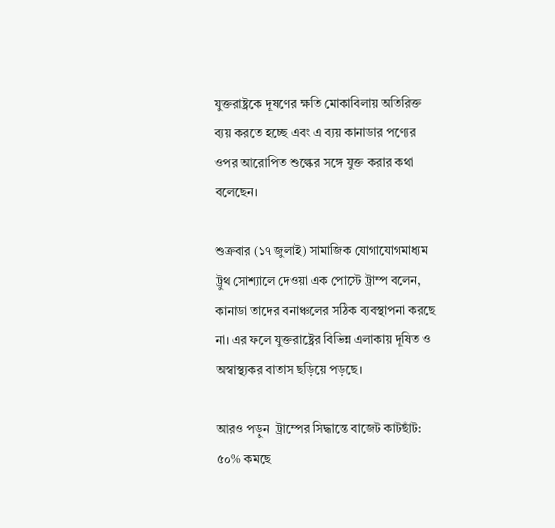যুক্তরাষ্ট্রকে দূষণের ক্ষতি মোকাবিলায় অতিরিক্ত ব্যয় করতে হচ্ছে এবং এ ব্যয় কানাডার পণ্যের ওপর আরোপিত শুল্কের সঙ্গে যুক্ত করার কথা বলেছেন।

শুক্রবার (১৭ জুলাই) সামাজিক যোগাযোগমাধ্যম ট্রুথ সোশ্যালে দেওয়া এক পোস্টে ট্রাম্প বলেন, কানাডা তাদের বনাঞ্চলের সঠিক ব্যবস্থাপনা করছে না। এর ফলে যুক্তরাষ্ট্রের বিভিন্ন এলাকায় দূষিত ও অস্বাস্থ্যকর বাতাস ছড়িয়ে পড়ছে।

আরও পড়ুন  ট্রাম্পের সিদ্ধান্তে বাজেট কাটছাঁট: ৫০% কমছে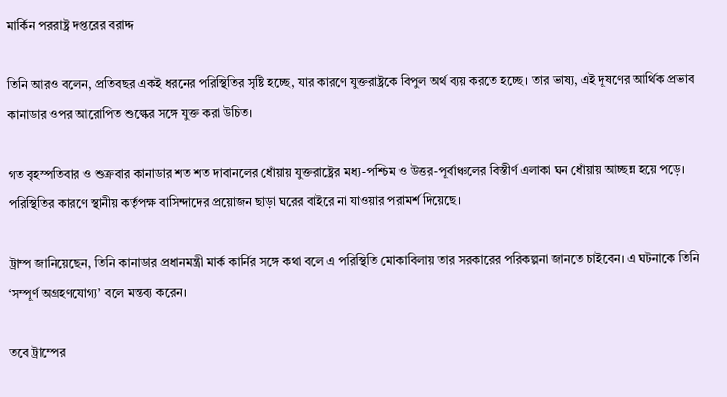মার্কিন পররাষ্ট্র দপ্তরের বরাদ্দ

তিনি আরও বলেন, প্রতিবছর একই ধরনের পরিস্থিতির সৃষ্টি হচ্ছে, যার কারণে যুক্তরাষ্ট্রকে বিপুল অর্থ ব্যয় করতে হচ্ছে। তার ভাষ্য, এই দূষণের আর্থিক প্রভাব কানাডার ওপর আরোপিত শুল্কের সঙ্গে যুক্ত করা উচিত।

গত বৃহস্পতিবার ও শুক্রবার কানাডার শত শত দাবানলের ধোঁয়ায় যুক্তরাষ্ট্রের মধ্য-পশ্চিম ও উত্তর-পূর্বাঞ্চলের বিস্তীর্ণ এলাকা ঘন ধোঁয়ায় আচ্ছন্ন হয়ে পড়ে। পরিস্থিতির কারণে স্থানীয় কর্তৃপক্ষ বাসিন্দাদের প্রয়োজন ছাড়া ঘরের বাইরে না যাওয়ার পরামর্শ দিয়েছে।

ট্রাম্প জানিয়েছেন, তিনি কানাডার প্রধানমন্ত্রী মার্ক কার্নির সঙ্গে কথা বলে এ পরিস্থিতি মোকাবিলায় তার সরকারের পরিকল্পনা জানতে চাইবেন। এ ঘটনাকে তিনি ‘সম্পূর্ণ অগ্রহণযোগ্য’ বলে মন্তব্য করেন।

তবে ট্রাম্পের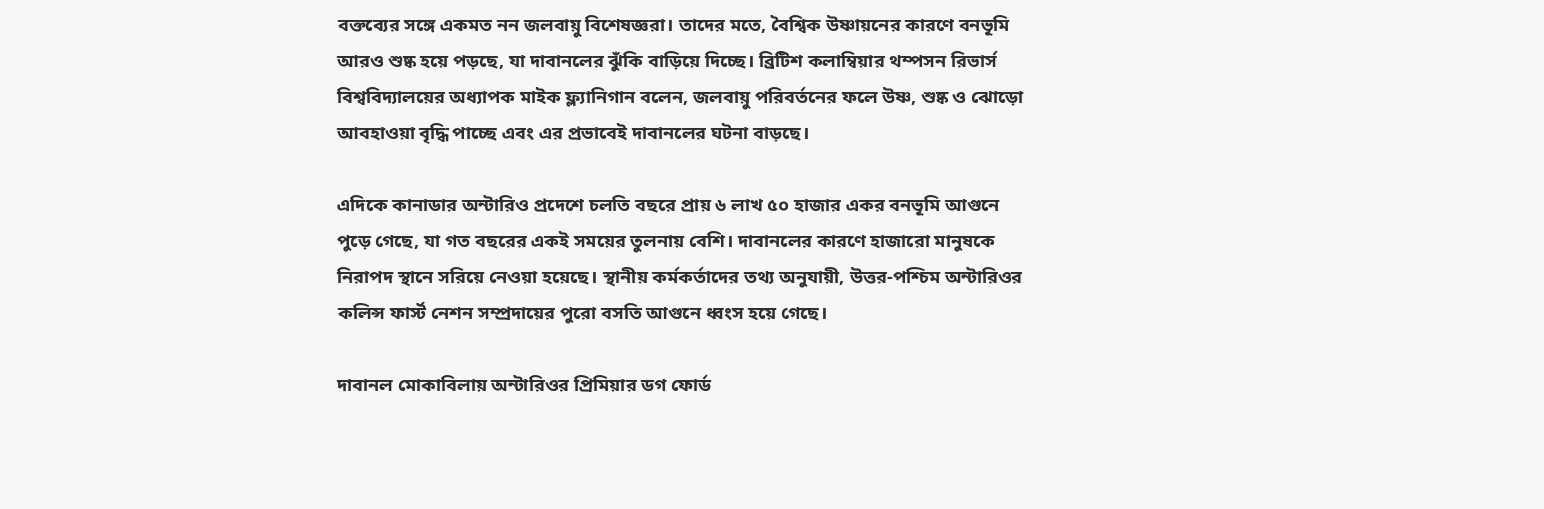বক্তব্যের সঙ্গে একমত নন জলবায়ু বিশেষজ্ঞরা। তাদের মতে, বৈশ্বিক উষ্ণায়নের কারণে বনভূমি আরও শুষ্ক হয়ে পড়ছে, যা দাবানলের ঝুঁকি বাড়িয়ে দিচ্ছে। ব্রিটিশ কলাম্বিয়ার থম্পসন রিভার্স বিশ্ববিদ্যালয়ের অধ্যাপক মাইক ফ্ল্যানিগান বলেন, জলবায়ু পরিবর্তনের ফলে উষ্ণ, শুষ্ক ও ঝোড়ো আবহাওয়া বৃদ্ধি পাচ্ছে এবং এর প্রভাবেই দাবানলের ঘটনা বাড়ছে।

এদিকে কানাডার অন্টারিও প্রদেশে চলতি বছরে প্রায় ৬ লাখ ৫০ হাজার একর বনভূমি আগুনে পুড়ে গেছে, যা গত বছরের একই সময়ের তুলনায় বেশি। দাবানলের কারণে হাজারো মানুষকে নিরাপদ স্থানে সরিয়ে নেওয়া হয়েছে। স্থানীয় কর্মকর্তাদের তথ্য অনুযায়ী, উত্তর-পশ্চিম অন্টারিওর কলিন্স ফার্স্ট নেশন সম্প্রদায়ের পুরো বসতি আগুনে ধ্বংস হয়ে গেছে।

দাবানল মোকাবিলায় অন্টারিওর প্রিমিয়ার ডগ ফোর্ড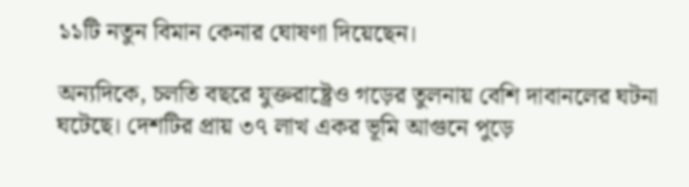১১টি নতুন বিমান কেনার ঘোষণা দিয়েছেন।

অন্যদিকে, চলতি বছরে যুক্তরাষ্ট্রেও গড়ের তুলনায় বেশি দাবানলের ঘটনা ঘটেছে। দেশটির প্রায় ৩৭ লাখ একর ভূমি আগুনে পুড়ে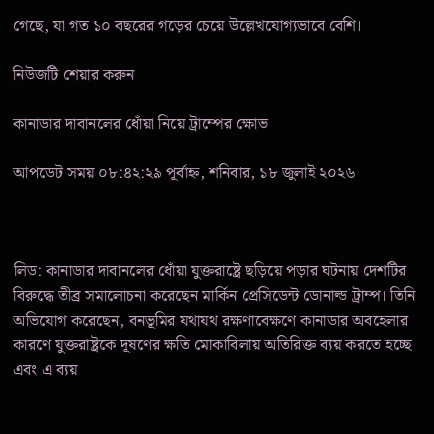গেছে, যা গত ১০ বছরের গড়ের চেয়ে উল্লেখযোগ্যভাবে বেশি।

নিউজটি শেয়ার করুন

কানাডার দাবানলের ধোঁয়া নিয়ে ট্রাম্পের ক্ষোভ

আপডেট সময় ০৮:৪২:২৯ পূর্বাহ্ন, শনিবার, ১৮ জুলাই ২০২৬



লিড: কানাডার দাবানলের ধোঁয়া যুক্তরাষ্ট্রে ছড়িয়ে পড়ার ঘটনায় দেশটির বিরুদ্ধে তীব্র সমালোচনা করেছেন মার্কিন প্রেসিডেন্ট ডোনাল্ড ট্রাম্প। তিনি অভিযোগ করেছেন, বনভূমির যথাযথ রক্ষণাবেক্ষণে কানাডার অবহেলার কারণে যুক্তরাষ্ট্রকে দূষণের ক্ষতি মোকাবিলায় অতিরিক্ত ব্যয় করতে হচ্ছে এবং এ ব্যয়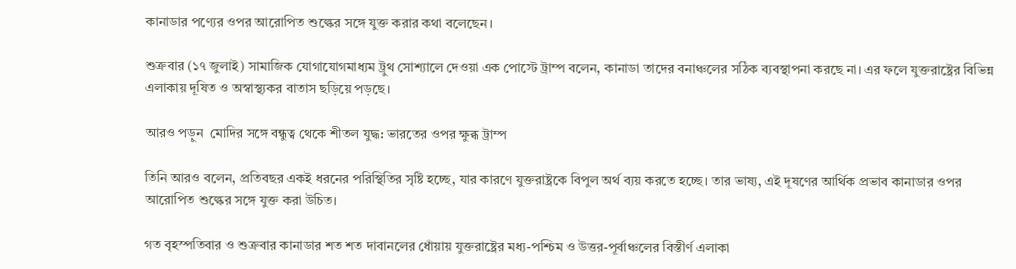কানাডার পণ্যের ওপর আরোপিত শুল্কের সঙ্গে যুক্ত করার কথা বলেছেন।

শুক্রবার (১৭ জুলাই) সামাজিক যোগাযোগমাধ্যম ট্রুথ সোশ্যালে দেওয়া এক পোস্টে ট্রাম্প বলেন, কানাডা তাদের বনাঞ্চলের সঠিক ব্যবস্থাপনা করছে না। এর ফলে যুক্তরাষ্ট্রের বিভিন্ন এলাকায় দূষিত ও অস্বাস্থ্যকর বাতাস ছড়িয়ে পড়ছে।

আরও পড়ুন  মোদির সঙ্গে বন্ধুত্ব থেকে শীতল যুদ্ধ: ভারতের ওপর ক্ষুব্ধ ট্রাম্প

তিনি আরও বলেন, প্রতিবছর একই ধরনের পরিস্থিতির সৃষ্টি হচ্ছে, যার কারণে যুক্তরাষ্ট্রকে বিপুল অর্থ ব্যয় করতে হচ্ছে। তার ভাষ্য, এই দূষণের আর্থিক প্রভাব কানাডার ওপর আরোপিত শুল্কের সঙ্গে যুক্ত করা উচিত।

গত বৃহস্পতিবার ও শুক্রবার কানাডার শত শত দাবানলের ধোঁয়ায় যুক্তরাষ্ট্রের মধ্য-পশ্চিম ও উত্তর-পূর্বাঞ্চলের বিস্তীর্ণ এলাকা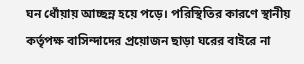ঘন ধোঁয়ায় আচ্ছন্ন হয়ে পড়ে। পরিস্থিতির কারণে স্থানীয় কর্তৃপক্ষ বাসিন্দাদের প্রয়োজন ছাড়া ঘরের বাইরে না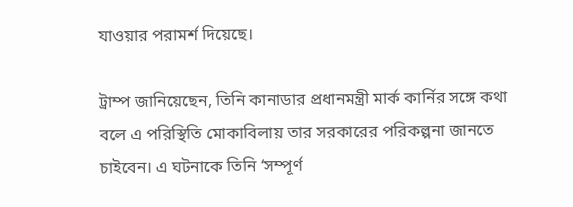যাওয়ার পরামর্শ দিয়েছে।

ট্রাম্প জানিয়েছেন, তিনি কানাডার প্রধানমন্ত্রী মার্ক কার্নির সঙ্গে কথা বলে এ পরিস্থিতি মোকাবিলায় তার সরকারের পরিকল্পনা জানতে চাইবেন। এ ঘটনাকে তিনি ‘সম্পূর্ণ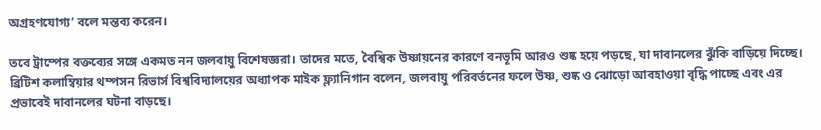অগ্রহণযোগ্য’ বলে মন্তব্য করেন।

তবে ট্রাম্পের বক্তব্যের সঙ্গে একমত নন জলবায়ু বিশেষজ্ঞরা। তাদের মতে, বৈশ্বিক উষ্ণায়নের কারণে বনভূমি আরও শুষ্ক হয়ে পড়ছে, যা দাবানলের ঝুঁকি বাড়িয়ে দিচ্ছে। ব্রিটিশ কলাম্বিয়ার থম্পসন রিভার্স বিশ্ববিদ্যালয়ের অধ্যাপক মাইক ফ্ল্যানিগান বলেন, জলবায়ু পরিবর্তনের ফলে উষ্ণ, শুষ্ক ও ঝোড়ো আবহাওয়া বৃদ্ধি পাচ্ছে এবং এর প্রভাবেই দাবানলের ঘটনা বাড়ছে।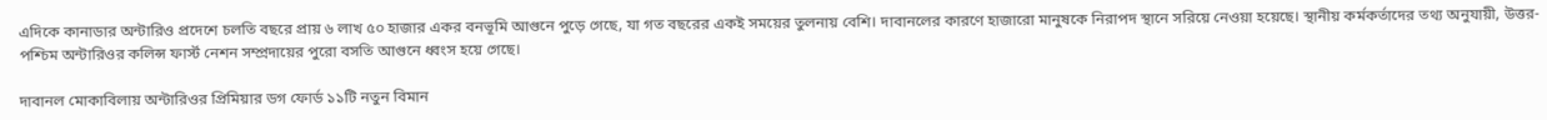এদিকে কানাডার অন্টারিও প্রদেশে চলতি বছরে প্রায় ৬ লাখ ৫০ হাজার একর বনভূমি আগুনে পুড়ে গেছে, যা গত বছরের একই সময়ের তুলনায় বেশি। দাবানলের কারণে হাজারো মানুষকে নিরাপদ স্থানে সরিয়ে নেওয়া হয়েছে। স্থানীয় কর্মকর্তাদের তথ্য অনুযায়ী, উত্তর-পশ্চিম অন্টারিওর কলিন্স ফার্স্ট নেশন সম্প্রদায়ের পুরো বসতি আগুনে ধ্বংস হয়ে গেছে।

দাবানল মোকাবিলায় অন্টারিওর প্রিমিয়ার ডগ ফোর্ড ১১টি নতুন বিমান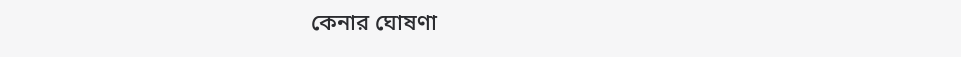কেনার ঘোষণা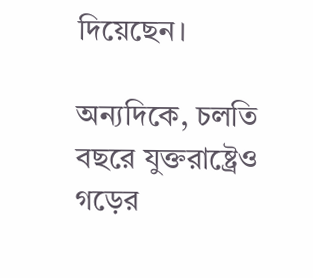দিয়েছেন।

অন্যদিকে, চলতি বছরে যুক্তরাষ্ট্রেও গড়ের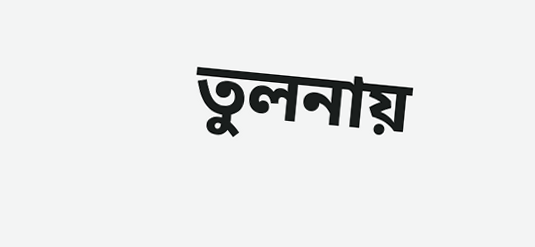তুলনায়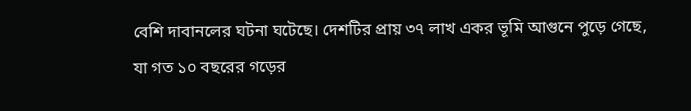বেশি দাবানলের ঘটনা ঘটেছে। দেশটির প্রায় ৩৭ লাখ একর ভূমি আগুনে পুড়ে গেছে, যা গত ১০ বছরের গড়ের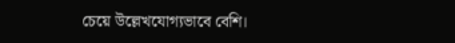চেয়ে উল্লেখযোগ্যভাবে বেশি।